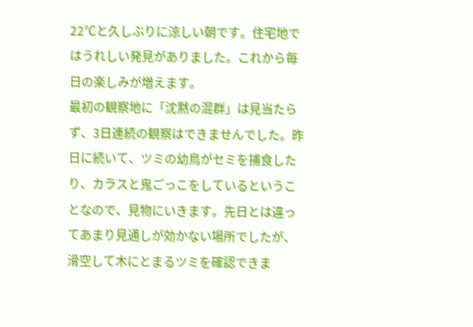22℃と久しぶりに涼しい朝です。住宅地ではうれしい発見がありました。これから毎日の楽しみが増えます。
最初の観察地に「沈黙の混群」は見当たらず、3日連続の観察はできませんでした。昨日に続いて、ツミの幼鳥がセミを捕食したり、カラスと鬼ごっこをしているということなので、見物にいきます。先日とは違ってあまり見通しが効かない場所でしたが、滑空して木にとまるツミを確認できま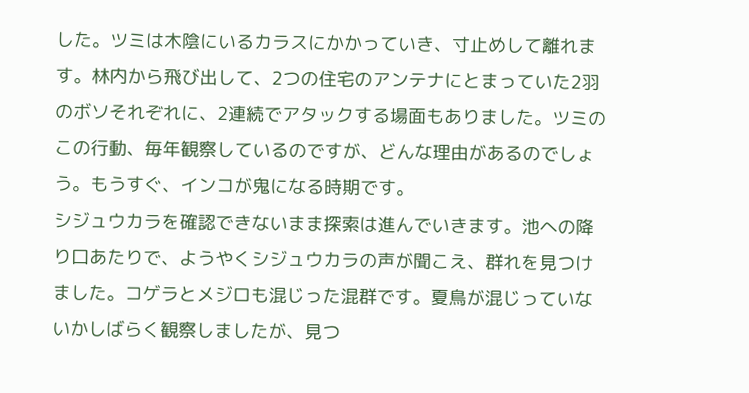した。ツミは木陰にいるカラスにかかっていき、寸止めして離れます。林内から飛び出して、2つの住宅のアンテナにとまっていた2羽のボソそれぞれに、2連続でアタックする場面もありました。ツミのこの行動、毎年観察しているのですが、どんな理由があるのでしょう。もうすぐ、インコが鬼になる時期です。
シジュウカラを確認できないまま探索は進んでいきます。池への降り口あたりで、ようやくシジュウカラの声が聞こえ、群れを見つけました。コゲラとメジロも混じった混群です。夏鳥が混じっていないかしばらく観察しましたが、見つ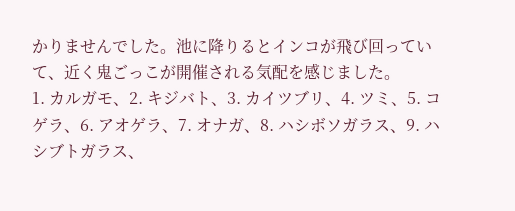かりませんでした。池に降りるとインコが飛び回っていて、近く鬼ごっこが開催される気配を感じました。
1. カルガモ、2. キジバト、3. カイツブリ、4. ツミ、5. コゲラ、6. アオゲラ、7. オナガ、8. ハシボソガラス、9. ハシブトガラス、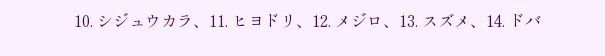10. シジュウカラ、11. ヒヨドリ、12. メジロ、13. スズメ、14. ドバ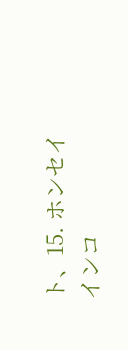ト、15. ホンセイインコ